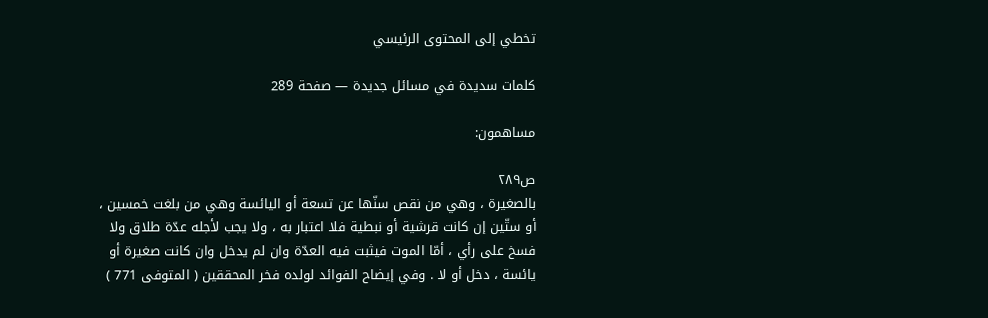تخطي إلى المحتوى الرئيسي

كلمات سديدة في مسائل جديدة — صفحة 289

مساهمون:

ص٢٨٩
بالصغيرة ، وهي من نقص سنّها عن تسعة أو اليائسة وهي من بلغت خمسين ، أو ستّين إن كانت قرشية أو نبطية فلا اعتبار به ، ولا يجب لأجله عدّة طلاق ولا فسخ على رأي ، أمّا الموت فيثبت فيه العدّة وان لم يدخل وان كانت صغيرة أو يائسة ، دخل أو لا . وفي إيضاح الفوائد لولده فخر المحققين ( المتوفى 771 )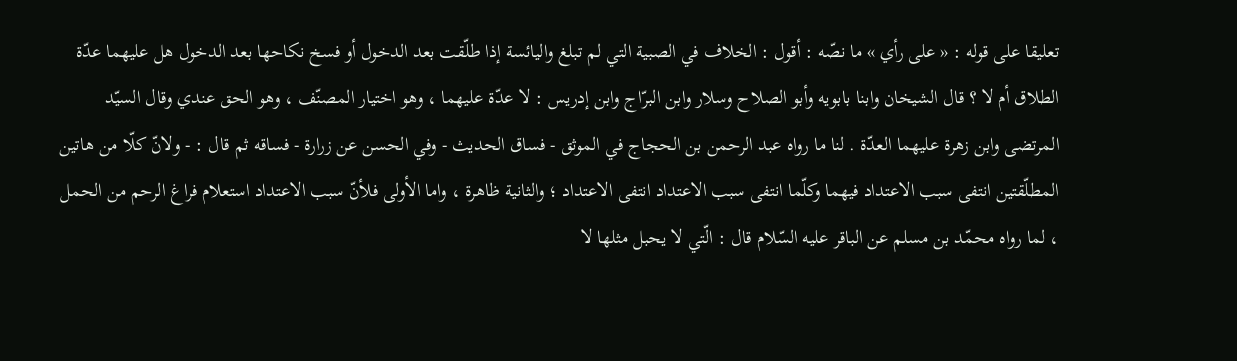تعليقا على قوله : « على رأي » ما نصّه : أقول : الخلاف في الصبية التي لم تبلغ واليائسة إذا طلّقت بعد الدخول أو فسخ نكاحها بعد الدخول هل عليهما عدّة الطلاق أم لا ؟ قال الشيخان وابنا بابويه وأبو الصلاح وسلار وابن البرّاج وابن إدريس : لا عدّة عليهما ، وهو اختيار المصنّف ، وهو الحق عندي وقال السيّد المرتضى وابن زهرة عليهما العدّة . لنا ما رواه عبد الرحمن بن الحجاج في الموثق - فساق الحديث - وفي الحسن عن زرارة - فساقه ثم قال : - ولانّ كلّا من هاتين المطلّقتين انتفى سبب الاعتداد فيهما وكلّما انتفى سبب الاعتداد انتفى الاعتداد ؛ والثانية ظاهرة ، واما الأولى فلأنّ سبب الاعتداد استعلام فراغ الرحم من الحمل ، لما رواه محمّد بن مسلم عن الباقر عليه السّلام قال : الّتي لا يحبل مثلها لا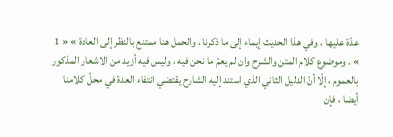عدّة عليها ، وفي هذا الحديث إيماء إلى ما ذكرنا ، والحمل هنا ممتنع بالنظر إلى العادة » « 1 » . وموضوع كلام المتن والشرح وان لم يعمّ ما نحن فيه ، وليس فيه أزيد من الاشعار المذكور بالعموم ، إلّا أنّ الدليل الثاني الذي استند إليه الشارح يقتضي انتفاء العدة في محلّ كلامنا أيضا ، فإن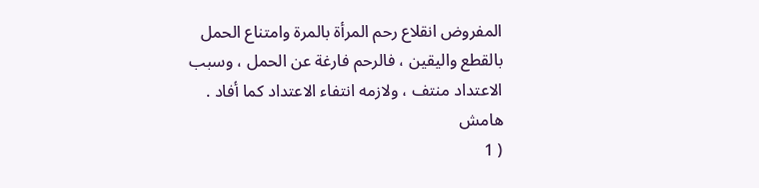المفروض انقلاع رحم المرأة بالمرة وامتناع الحمل بالقطع واليقين ، فالرحم فارغة عن الحمل ، وسبب الاعتداد منتف ، ولازمه انتفاء الاعتداد كما أفاد .
هامش
( 1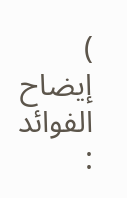) إيضاح الفوائد :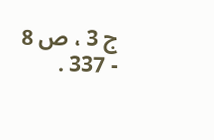ج 3 ، ص 8 - 337 .